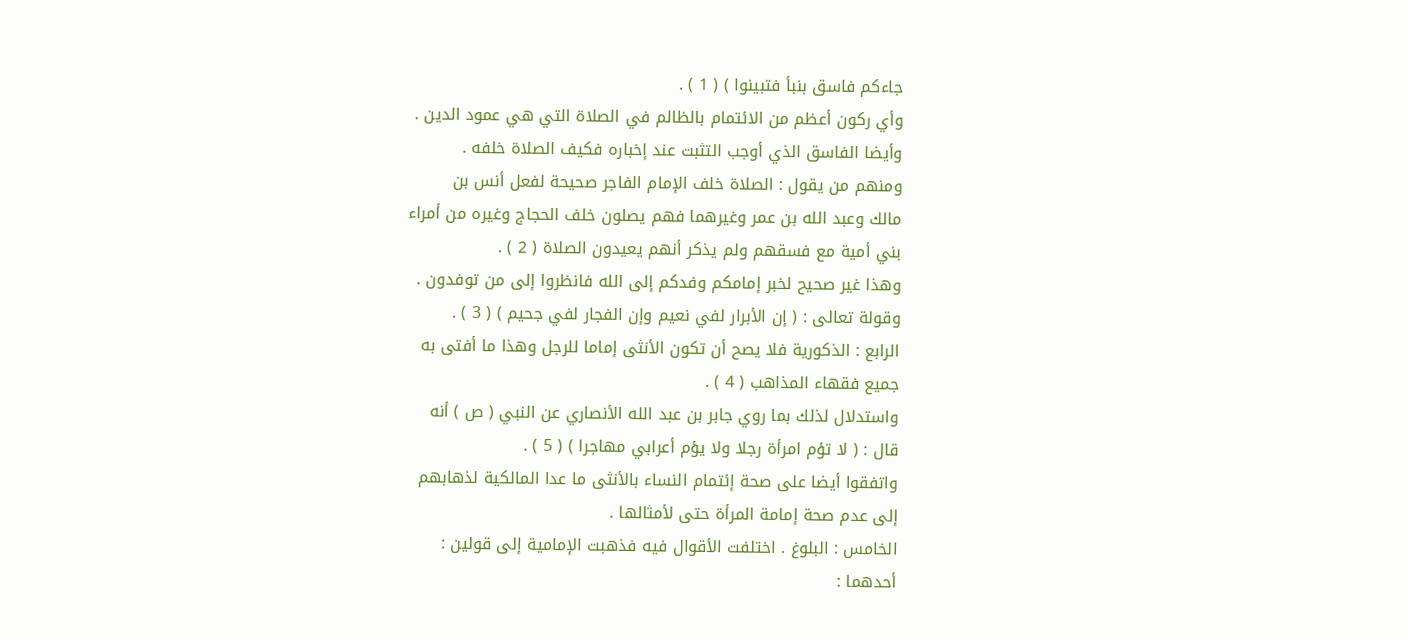جاءكم فاسق بنبأ فتبينوا ) ( 1 ) .
وأي ركون أعظم من الائتمام بالظالم في الصلاة التي هي عمود الدين .
وأيضا الفاسق الذي أوجب التثبت عند إخباره فكيف الصلاة خلفه .
ومنهم من يقول : الصلاة خلف الإمام الفاجر صحيحة لفعل أنس بن
مالك وعبد الله بن عمر وغيرهما فهم يصلون خلف الحجاج وغيره من أمراء
بني أمية مع فسقهم ولم يذكر أنهم يعيدون الصلاة ( 2 ) .
وهذا غير صحيح لخبر إمامكم وفدكم إلى الله فانظروا إلى من توفدون .
وقولة تعالى : ( إن الأبرار لفي نعيم وإن الفجار لفي جحيم ) ( 3 ) .
الرابع : الذكورية فلا يصح أن تكون الأنثى إماما للرجل وهذا ما أفتى به
جميع فقهاء المذاهب ( 4 ) .
واستدلال لذلك بما روي جابر بن عبد الله الأنصاري عن النبي ( ص ) أنه
قال : ( لا تؤم امرأة رجلا ولا يؤم أعرابي مهاجرا ) ( 5 ) .
واتفقوا أيضا على صحة إئتمام النساء بالأنثى ما عدا المالكية لذهابهم
إلى عدم صحة إمامة المرأة حتى لأمثالها .
الخامس : البلوغ . اختلفت الأقوال فيه فذهبت الإمامية إلى قولين :
أحدهما :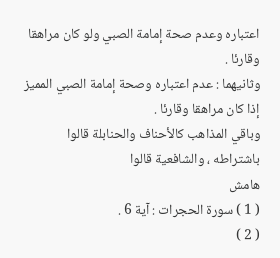اعتباره وعدم صحة إمامة الصبي ولو كان مراهقا وقارئا .
وثانيهما : عدم اعتباره وصحة إمامة الصبي المميز إذا كان مراهقا وقارئا .
وباقي المذاهب كالأحناف والحنابلة قالوا باشتراطه ، والشافعية قالوا
هامش
( 1 ) سورة الحجرات : آية 6 .
( 2 )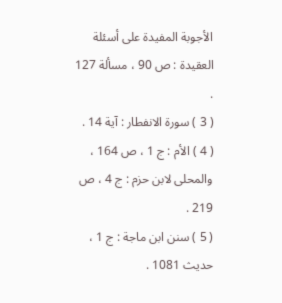الأجوبة المفيدة على أسئلة العقيدة : ص 90 ، مسألة 127 .
( 3 ) سورة الانفطار : آية 14 .
( 4 ) الأم : ج 1 ، ص 164 ، والمحلى لابن حزم : ج 4 ، ص 219 .
( 5 ) سنن ابن ماجة : ج 1 ، حديث 1081 .